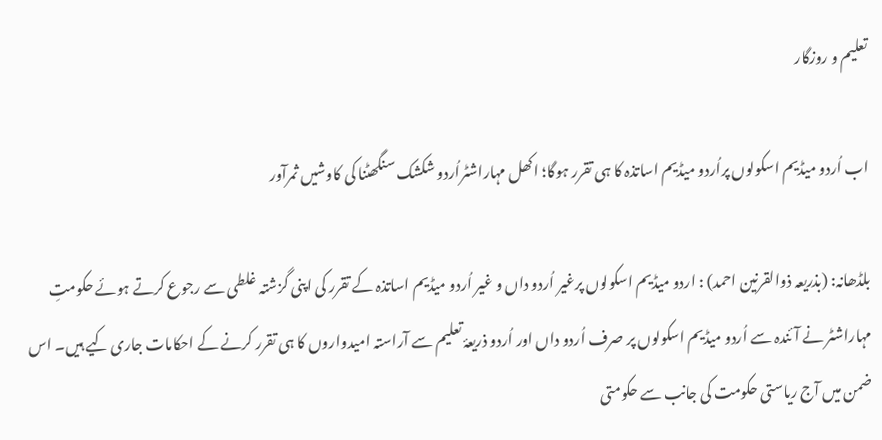تعلیم و روزگار

اب اُردو میڈیم اسکولوں پراُردو میڈیم اساتذہ کا ہی تقرر ہوگا؛ اکھل مہاراشٹراُردو شکشک سنگھٹنا کی کاوشیں ثمرآور

بلڈھانہ: (بذریعہ ذوالقرنین احمد) : اردو میڈیم اسکولوں پرغیر اُردو داں و غیر اُردو میڈیم اساتذہ کے تقرر کی اپنی گزشتہ غلطی سے رجوع کرتے ہوئے حکومتِ مہاراشٹر نے آئندہ سے اُردو میڈیم اسکولوں پر صرف اُردو داں اور اُردو ذریعۂ تعلیم سے آراستہ امیدواروں کا ہی تقرر کرنے کے احکامات جاری کیے ہیں۔ اس ضمن میں آج ریاستی حکومت کی جانب سے حکومتی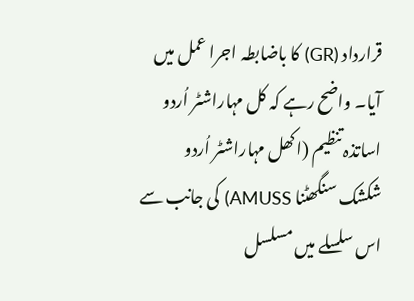قرارداد (GR) کا باضابطہ اجرا عمل میں آیا۔ واضح رہے کہ کل مہاراشٹر اُردو اساتذہ تنظیم (اکھل مہاراشٹر اُردو شکشک سنگھٹنا AMUSS) کی جانب سے اس سلسلے میں مسلسل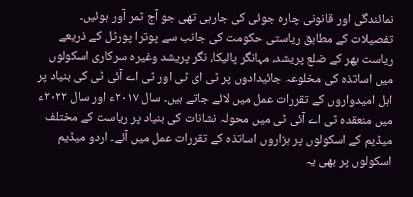نمائندگی اور قانونی چارہ جوئی کی جارہی تھی جو آج ثمر آور ہوئیں۔
تفصیلات کے مطابق ریاستی حکومت کی جانب سے پوترا پورٹل کے ذریعے ریاست بھر کے ضلع پریشد، مہانگر پالیکا، نگر پریشد وغیرہ سرکاری اسکولوں میں اساتذہ کی مخلوعہ جائیدادوں پر ٹی ای ٹی اور ٹی اے آئی ٹی کی بنیاد پر اہل امیدواروں کے تقررات عمل میں لائے جاتے ہیں۔ سال ۲۰۱۷ء اور سال ۲۰۲۲ء میں منعقدہ ٹی اے آئی ٹی میں محولہ نشانات کی بنیاد پر ریاست کے مختلف میڈیم کے اسکولوں پر ہزاروں اساتذہ کے تقررات عمل میں آئے۔ اردو میڈیم اسکولوں پر بھی یہ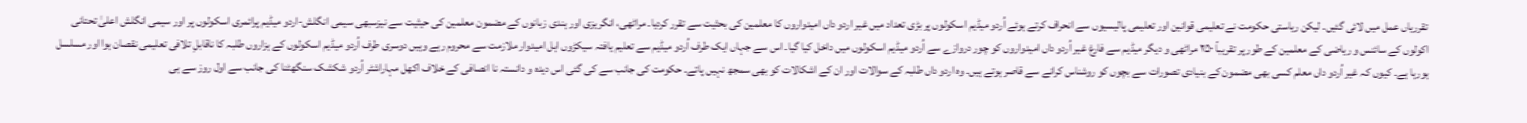تقرریاں عمل میں لائی گئیں۔ لیکن ریاستی حکومت نے تعلیمی قوانین اور تعلیمی پالیسیوں سے انحراف کرتے ہوئے اُردو میڈیم اسکولوں پر بڑی تعداد میں غیر اردو داں امیدواروں کا معلمین کی بحثیت سے تقرر کردیا۔ مراٹھی، انگریزی اور ہندی زبانوں کے مضمون معلمین کی حیثیت سے نیزسبھی سیمی انگلش-اردو میڈیم پرائمری اسکولوں پر اور سیمی انگلش اعلیٰ تحتانی اکولوں کے سائنس و ریاضی کے معلمین کے طور پر تقریباً ۲۵۰ مراٹھی و دیگر میڈیم سے فارغ غیر اُردو داں امیدواروں کو چور دروازے سے اُردو میڈیم اسکولوں میں داخل کیا گیا۔ اس سے جہاں ایک طرف اُردو میڈیم سے تعلیم یافتہ سیکڑوں اہل امیدوار ملازمت سے محروم رہے وہیں دوسری طرف اُردو میڈیم اسکولوں کے ہزاروں طلبہ کا ناقابلِ تلافی تعلیمی نقصان ہوا اور مسلسل ہورہا ہے۔ کیوں کہ غیر اُردو داں معلم کسی بھی مضمون کے بنیادی تصورات سے بچوں کو روشناس کرانے سے قاصر ہوتے ہیں۔ وہ اردو داں طلبہ کے سوالات اور ان کے اشکالات کو بھی سمجھ نہیں پاتے۔ حکومت کی جانب سے کی گئی اس دیدہ و دانستہ نا انصافی کے خلاف اکھل مہاراشٹر اُردو شکشک سنگھٹنا کی جانب سے اول روز سے ہی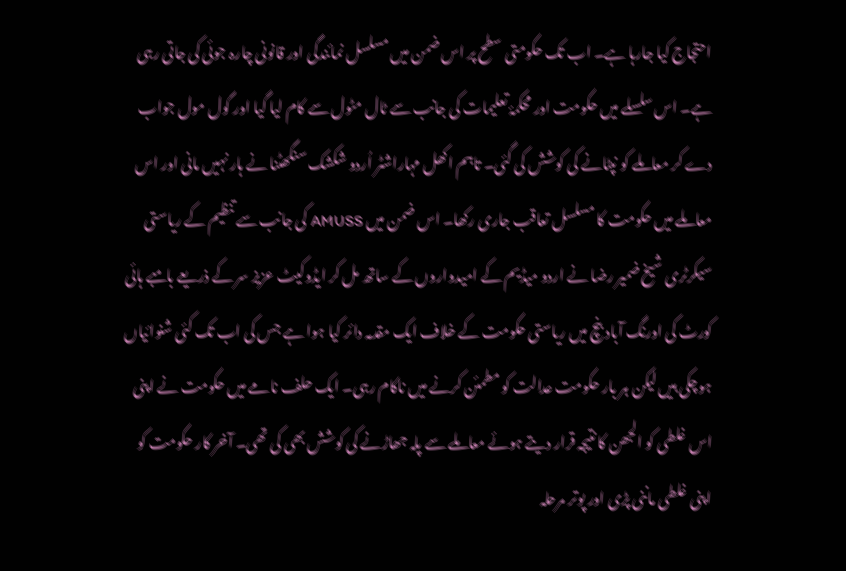احتجاج کیا جارہا ہے۔ اب تک حکومتی سطح پر اس ضمن میں مسلسل نمائندگی اور قانونی چارہ جوئی کی جاتی رہی ہے۔ اس سلسلے میں حکومت اور محکمۂ تعلیمات کی جانب سے ٹال مٹول سے کام لیا گیا اور گول مول جواب دے کر معاملے کو نپٹانے کی کوشش کی گئی۔ تاہم اکھل مہاراشٹر اُردو شکشک سنگھٹنا نے ہار نہیں مانی اور اس معاملے میں حکومت کا مسلسل تعاقب جاری رکھا۔ اس ضمن میں AMUSS کی جانب سے تنظیم کے ریاستی سیکرٹری شیخ ضمیر رضا نے اردو میڈیم کے امیدواروں کے ساتھ مل کر ایڈوکیٹ عزیز سر کے ذریعے بامبے ہائی کورٹ کی اورنگ آباد بنچ میں ریاستی حکومت کے خلاف ایک مقدمہ دائر کیا ہوا ہے جس کی اب تک کئی شنوائیاں ہوچکی ہیں لیکن ہر بار حکومت عدالت کو مطمئن کرنے میں ناکام رہی۔ ایک حلف نامے میں حکومت نے اپنی اس غلطی کو الجھن کا نتیجہ قرار دیتے ہوئے معاملے سے پلہ جھاڑنے کی کوشش بھی کی تھی۔ آخر کار حکومت کو اپنی غلطی ماننی پڑی اور پوتر مرحلہ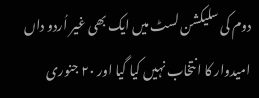دوم کی سلیکشن لسٹ میں ایک بھی غیر اُردو داں امیدوار کا انتخاب نہیں کیا گیا اور ۲۰ جنوری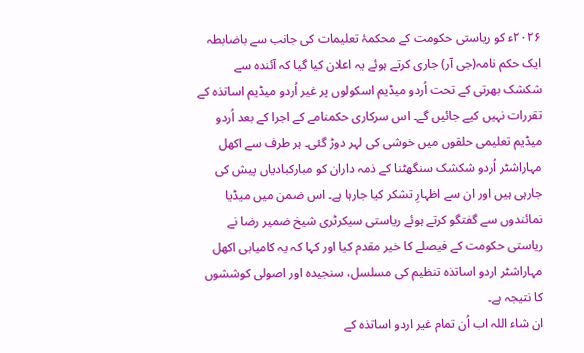۲۰۲۶ء کو ریاستی حکومت کے محکمۂ تعلیمات کی جانب سے باضابطہ ایک حکم نامہ(جی آر) جاری کرتے ہوئے یہ اعلان کیا گیا کہ آئندہ سے شکشک بھرتی کے تحت اُردو میڈیم اسکولوں پر غیر اُردو میڈیم اساتذہ کے تقررات نہیں کیے جائیں گے۔ اس سرکاری حکمنامے کے اجرا کے بعد اُردو میڈیم تعلیمی حلقوں میں خوشی کی لہر دوڑ گئی۔ ہر طرف سے اکھل مہاراشٹر اُردو شکشک سنگھٹنا کے ذمہ داران کو مبارکبادیاں پیش کی جارہی ہیں اور ان سے اظہارِ تشکر کیا جارہا ہے۔ اس ضمن میں میڈیا نمائندوں سے گفتگو کرتے ہوئے ریاستی سیکرٹری شیخ ضمیر رضا نے ریاستی حکومت کے فیصلے کا خیر مقدم کیا اور کہا کہ یہ کامیابی اکھل مہاراشٹر اردو اساتذہ تنظیم کی مسلسل، سنجیدہ اور اصولی کوششوں کا نتیجہ ہے۔
ان شاء اللہ اب اُن تمام غیر اردو اساتذہ کے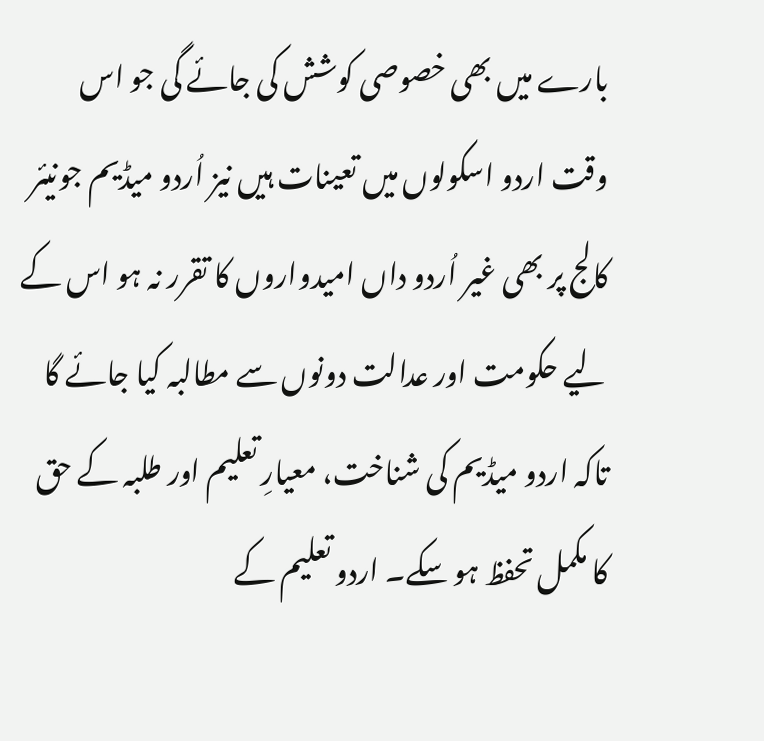بارے میں بھی خصوصی کوشش کی جائے گی جو اس وقت اردو اسکولوں میں تعینات ہیں نیز اُردو میڈیم جونیئر کالج پر بھی غیر اُردو داں امیدواروں کا تقرر نہ ہو اس کے لیے حکومت اور عدالت دونوں سے مطالبہ کیا جائے گا تاکہ اردو میڈیم کی شناخت، معیارِ تعلیم اور طلبہ کے حق کا مکمل تحفظ ہو سکے۔ اردو تعلیم کے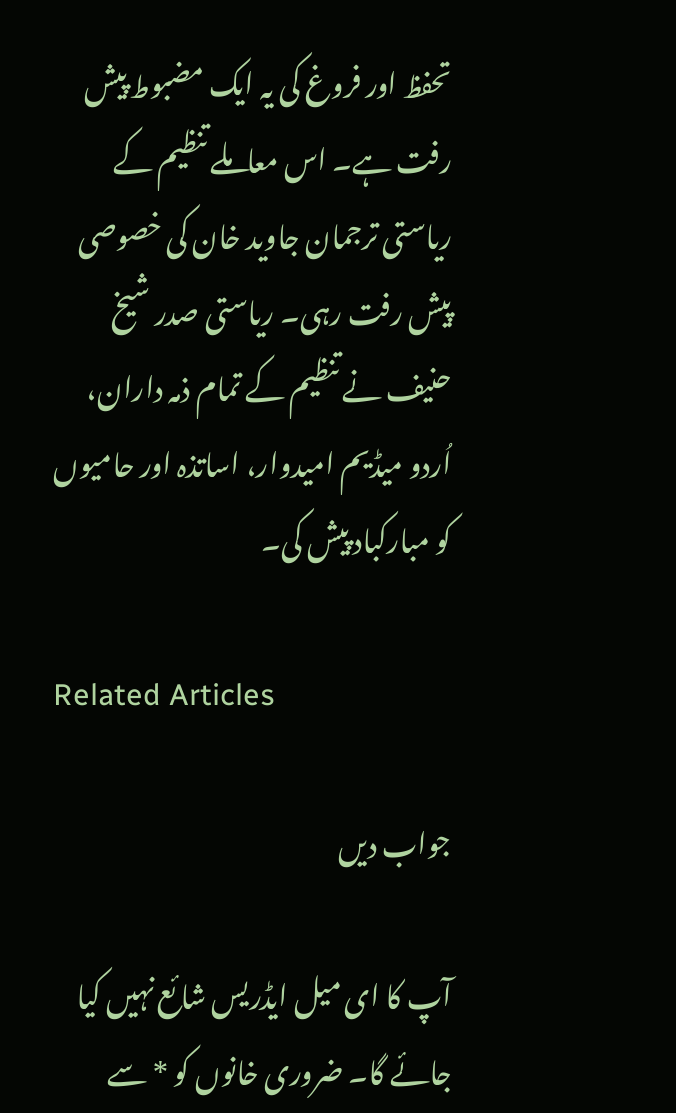تحفظ اور فروغ کی یہ ایک مضبوط پیش رفت ہے۔ اس معاملے تنظیم کے ریاستی ترجمان جاوید خان کی خصوصی پیش رفت رہی۔ ریاستی صدر شیخ حنیف نے تنظیم کے تمام ذمہ داران، اُردو میڈیم امیدوار، اساتذہ اور حامیوں کو مبارکباد پیش کی۔

Related Articles

جواب دیں

آپ کا ای میل ایڈریس شائع نہیں کیا جائے گا۔ ضروری خانوں کو * سے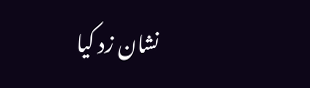نشان زد کیا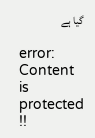گیا ہے

error: Content is protected !!